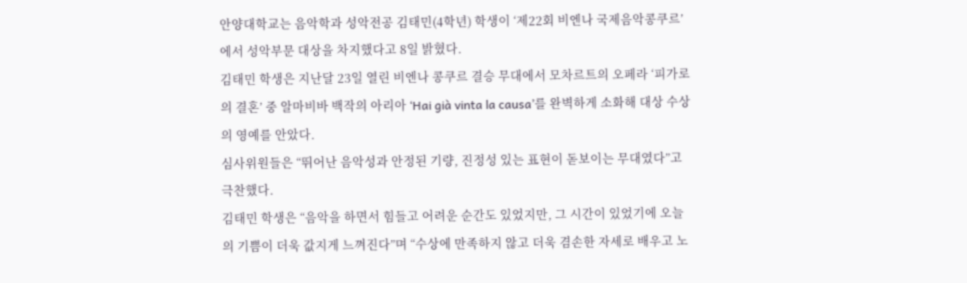안양대학교는 음악학과 성악전공 김태민(4학년) 학생이 ‘제22회 비엔나 국제음악콩쿠르’에서 성악부문 대상을 차지했다고 8일 밝혔다.
김태민 학생은 지난달 23일 열린 비엔나 콩쿠르 결승 무대에서 모차르트의 오페라 ‘피가로의 결혼’ 중 알마비바 백작의 아리아 ‘Hai già vinta la causa’를 완벽하게 소화해 대상 수상의 영예를 안았다.
심사위원들은 “뛰어난 음악성과 안정된 기량, 진정성 있는 표현이 돋보이는 무대였다”고 극찬했다.
김태민 학생은 “음악을 하면서 힘들고 어려운 순간도 있었지만, 그 시간이 있었기에 오늘의 기쁨이 더욱 값지게 느껴진다”며 “수상에 만족하지 않고 더욱 겸손한 자세로 배우고 노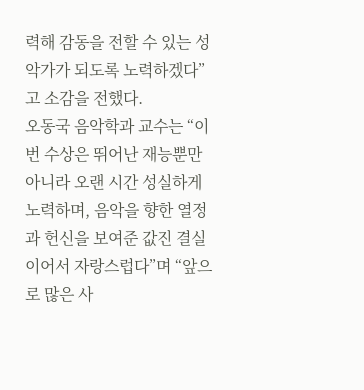력해 감동을 전할 수 있는 성악가가 되도록 노력하겠다”고 소감을 전했다.
오동국 음악학과 교수는 “이번 수상은 뛰어난 재능뿐만 아니라 오랜 시간 성실하게 노력하며, 음악을 향한 열정과 헌신을 보여준 값진 결실이어서 자랑스럽다”며 “앞으로 많은 사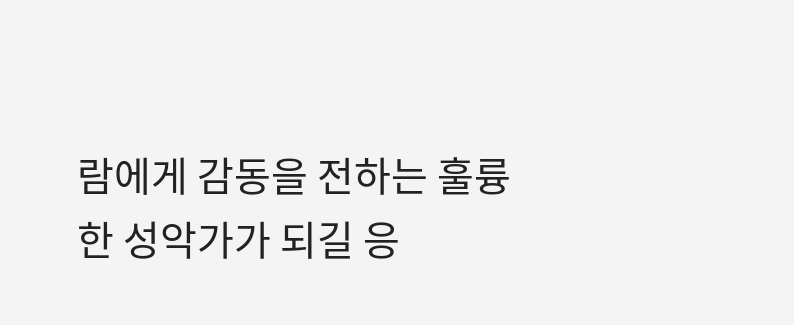람에게 감동을 전하는 훌륭한 성악가가 되길 응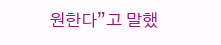원한다”고 말했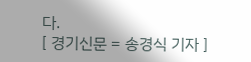다.
[ 경기신문 = 송경식 기자 ]